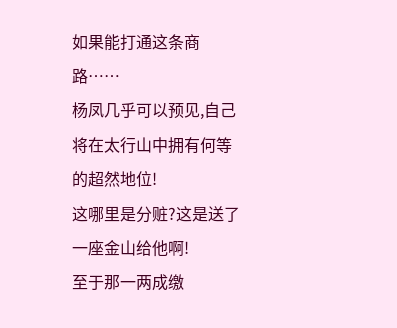如果能打通这条商路……
杨凤几乎可以预见,自己将在太行山中拥有何等的超然地位!
这哪里是分赃?这是送了一座金山给他啊!
至于那一两成缴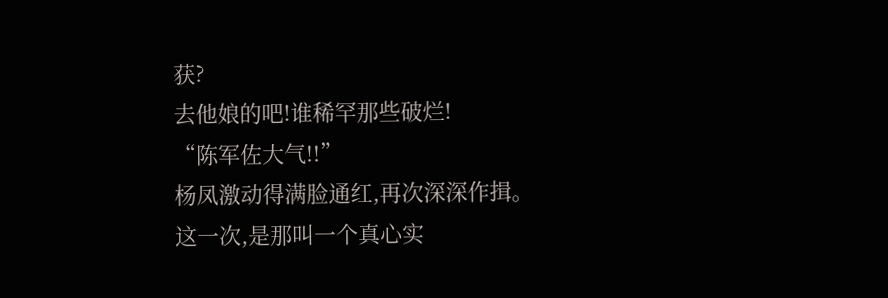获?
去他娘的吧!谁稀罕那些破烂!
“陈军佐大气!!”
杨凤激动得满脸通红,再次深深作揖。
这一次,是那叫一个真心实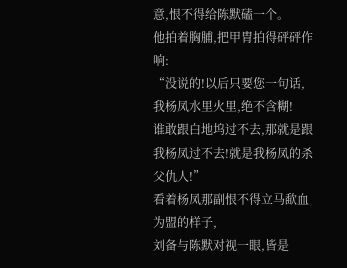意,恨不得给陈默磕一个。
他拍着胸脯,把甲胄拍得砰砰作响:
“没说的!以后只要您一句话,我杨凤水里火里,绝不含糊!
谁敢跟白地坞过不去,那就是跟我杨凤过不去!就是我杨凤的杀父仇人!”
看着杨凤那副恨不得立马歃血为盟的样子,
刘备与陈默对视一眼,皆是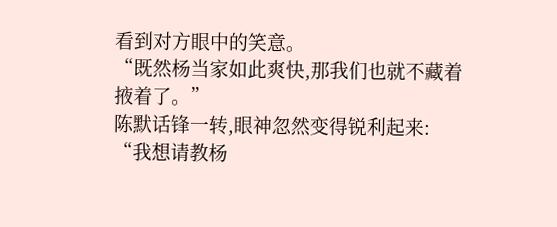看到对方眼中的笑意。
“既然杨当家如此爽快,那我们也就不藏着掖着了。”
陈默话锋一转,眼神忽然变得锐利起来:
“我想请教杨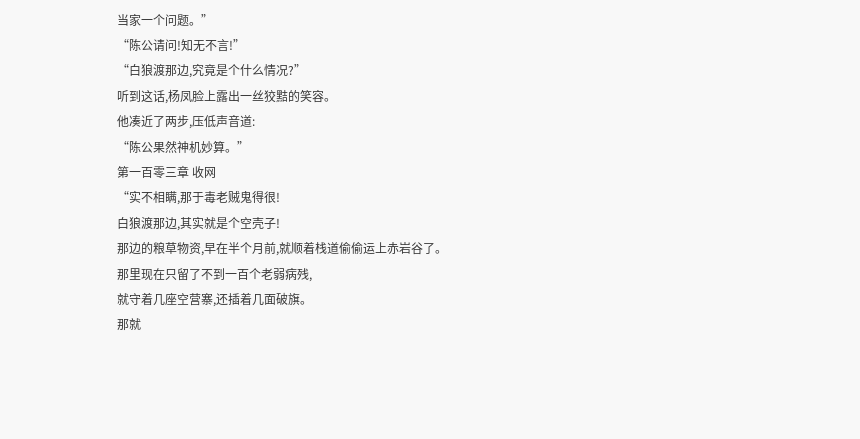当家一个问题。”
“陈公请问!知无不言!”
“白狼渡那边,究竟是个什么情况?”
听到这话,杨凤脸上露出一丝狡黠的笑容。
他凑近了两步,压低声音道:
“陈公果然神机妙算。”
第一百零三章 收网
“实不相瞒,那于毒老贼鬼得很!
白狼渡那边,其实就是个空壳子!
那边的粮草物资,早在半个月前,就顺着栈道偷偷运上赤岩谷了。
那里现在只留了不到一百个老弱病残,
就守着几座空营寨,还插着几面破旗。
那就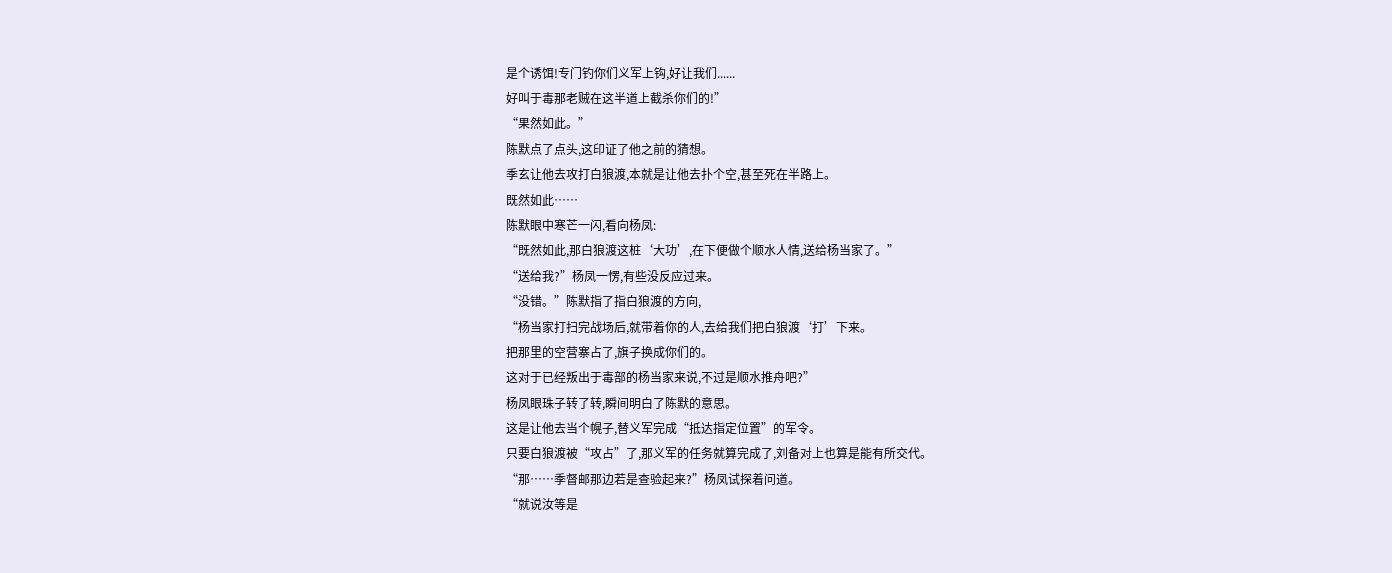是个诱饵!专门钓你们义军上钩,好让我们......
好叫于毒那老贼在这半道上截杀你们的!”
“果然如此。”
陈默点了点头,这印证了他之前的猜想。
季玄让他去攻打白狼渡,本就是让他去扑个空,甚至死在半路上。
既然如此……
陈默眼中寒芒一闪,看向杨凤:
“既然如此,那白狼渡这桩‘大功’,在下便做个顺水人情,送给杨当家了。”
“送给我?”杨凤一愣,有些没反应过来。
“没错。”陈默指了指白狼渡的方向,
“杨当家打扫完战场后,就带着你的人,去给我们把白狼渡‘打’下来。
把那里的空营寨占了,旗子换成你们的。
这对于已经叛出于毒部的杨当家来说,不过是顺水推舟吧?”
杨凤眼珠子转了转,瞬间明白了陈默的意思。
这是让他去当个幌子,替义军完成“抵达指定位置”的军令。
只要白狼渡被“攻占”了,那义军的任务就算完成了,刘备对上也算是能有所交代。
“那……季督邮那边若是查验起来?”杨凤试探着问道。
“就说汝等是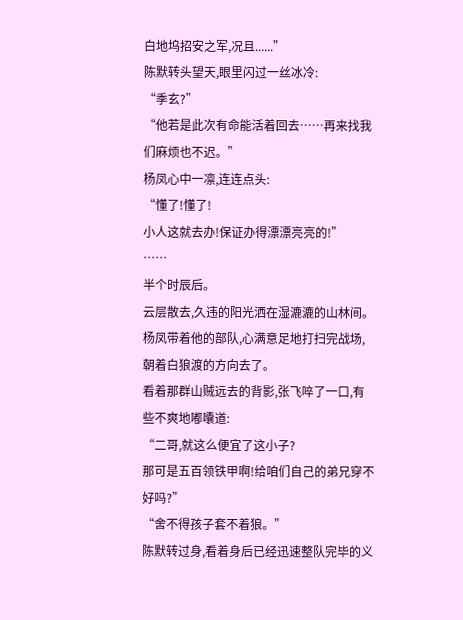白地坞招安之军,况且......”
陈默转头望天,眼里闪过一丝冰冷:
“季玄?”
“他若是此次有命能活着回去……再来找我们麻烦也不迟。”
杨凤心中一凛,连连点头:
“懂了!懂了!
小人这就去办!保证办得漂漂亮亮的!”
……
半个时辰后。
云层散去,久违的阳光洒在湿漉漉的山林间。
杨凤带着他的部队,心满意足地打扫完战场,朝着白狼渡的方向去了。
看着那群山贼远去的背影,张飞啐了一口,有些不爽地嘟囔道:
“二哥,就这么便宜了这小子?
那可是五百领铁甲啊!给咱们自己的弟兄穿不好吗?”
“舍不得孩子套不着狼。”
陈默转过身,看着身后已经迅速整队完毕的义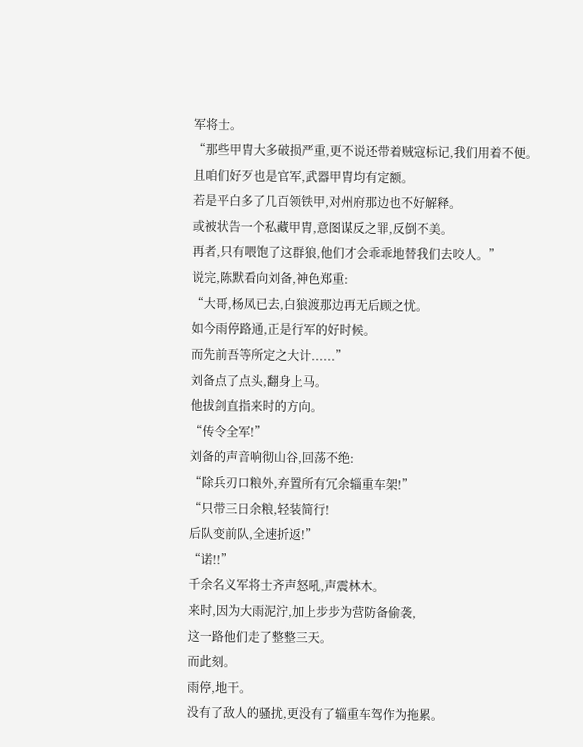军将士。
“那些甲胄大多破损严重,更不说还带着贼寇标记,我们用着不便。
且咱们好歹也是官军,武器甲胄均有定额。
若是平白多了几百领铁甲,对州府那边也不好解释。
或被状告一个私藏甲胄,意图谋反之罪,反倒不美。
再者,只有喂饱了这群狼,他们才会乖乖地替我们去咬人。”
说完,陈默看向刘备,神色郑重:
“大哥,杨凤已去,白狼渡那边再无后顾之忧。
如今雨停路通,正是行军的好时候。
而先前吾等所定之大计......”
刘备点了点头,翻身上马。
他拔剑直指来时的方向。
“传令全军!”
刘备的声音响彻山谷,回荡不绝:
“除兵刃口粮外,弃置所有冗余辎重车架!”
“只带三日余粮,轻装简行!
后队变前队,全速折返!”
“诺!!”
千余名义军将士齐声怒吼,声震林木。
来时,因为大雨泥泞,加上步步为营防备偷袭,
这一路他们走了整整三天。
而此刻。
雨停,地干。
没有了敌人的骚扰,更没有了辎重车驾作为拖累。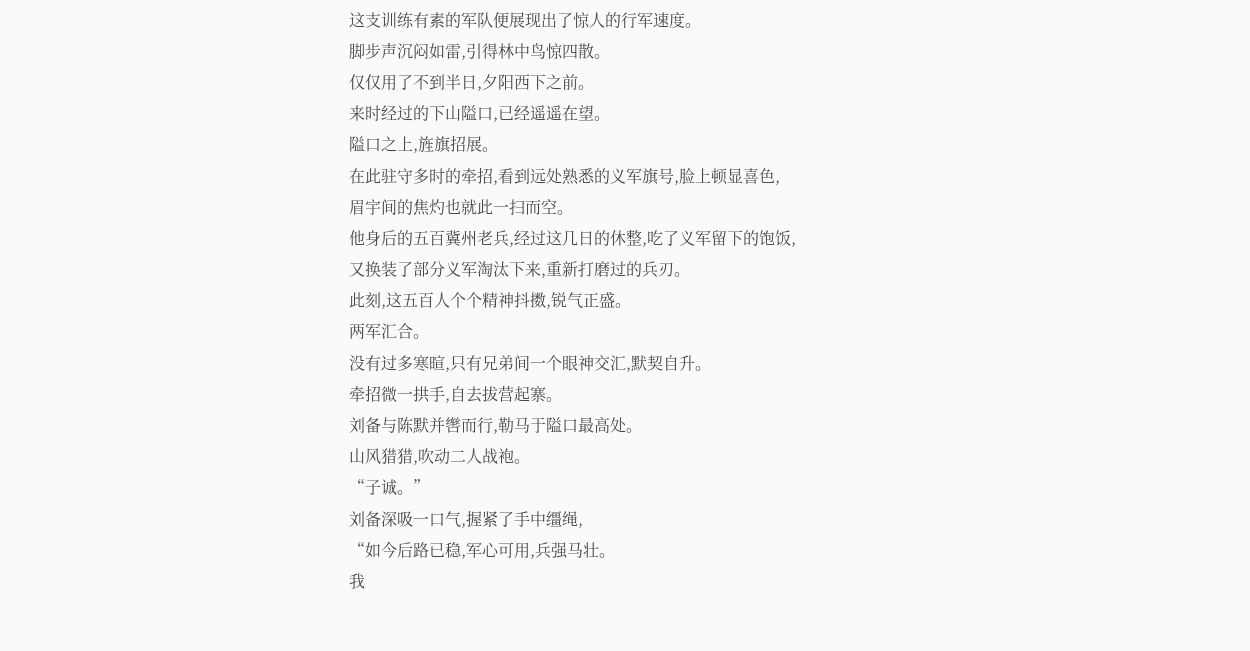这支训练有素的军队便展现出了惊人的行军速度。
脚步声沉闷如雷,引得林中鸟惊四散。
仅仅用了不到半日,夕阳西下之前。
来时经过的下山隘口,已经遥遥在望。
隘口之上,旌旗招展。
在此驻守多时的牵招,看到远处熟悉的义军旗号,脸上顿显喜色,
眉宇间的焦灼也就此一扫而空。
他身后的五百冀州老兵,经过这几日的休整,吃了义军留下的饱饭,
又换装了部分义军淘汰下来,重新打磨过的兵刃。
此刻,这五百人个个精神抖擞,锐气正盛。
两军汇合。
没有过多寒暄,只有兄弟间一个眼神交汇,默契自升。
牵招微一拱手,自去拔营起寨。
刘备与陈默并辔而行,勒马于隘口最高处。
山风猎猎,吹动二人战袍。
“子诚。”
刘备深吸一口气,握紧了手中缰绳,
“如今后路已稳,军心可用,兵强马壮。
我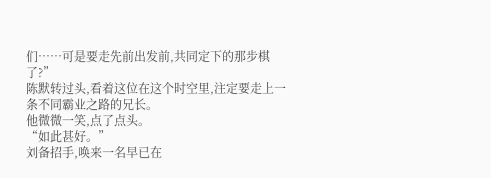们……可是要走先前出发前,共同定下的那步棋了?”
陈默转过头,看着这位在这个时空里,注定要走上一条不同霸业之路的兄长。
他微微一笑,点了点头。
“如此甚好。”
刘备招手,唤来一名早已在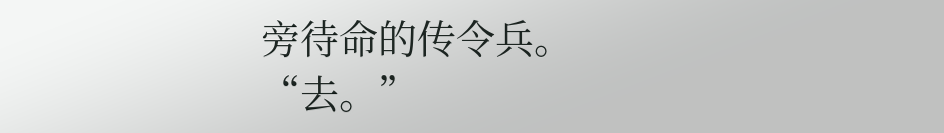旁待命的传令兵。
“去。”